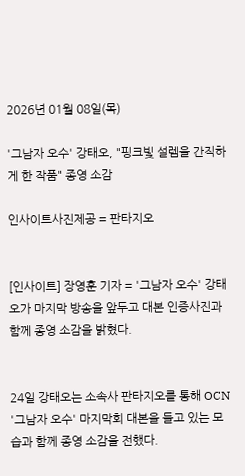2026년 01월 08일(목)

'그남자 오수' 강태오, "핑크빛 설렘을 간직하게 한 작품" 종영 소감

인사이트사진제공 = 판타지오


[인사이트] 장영훈 기자 = '그남자 오수' 강태오가 마지막 방송을 앞두고 대본 인증사진과 함께 종영 소감을 밝혔다.


24일 강태오는 소속사 판타지오를 통해 OCN '그남자 오수' 마지막회 대본을 들고 있는 모습과 함께 종영 소감을 전했다.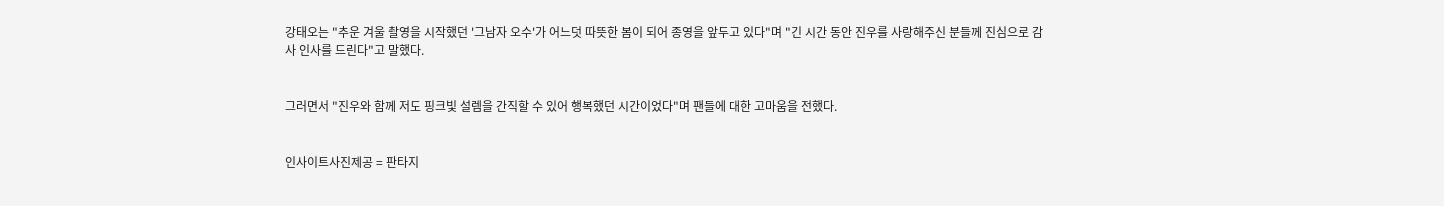강태오는 "추운 겨울 촬영을 시작했던 '그남자 오수'가 어느덧 따뜻한 봄이 되어 종영을 앞두고 있다"며 "긴 시간 동안 진우를 사랑해주신 분들께 진심으로 감사 인사를 드린다"고 말했다.


그러면서 "진우와 함께 저도 핑크빛 설렘을 간직할 수 있어 행복했던 시간이었다"며 팬들에 대한 고마움을 전했다.


인사이트사진제공 = 판타지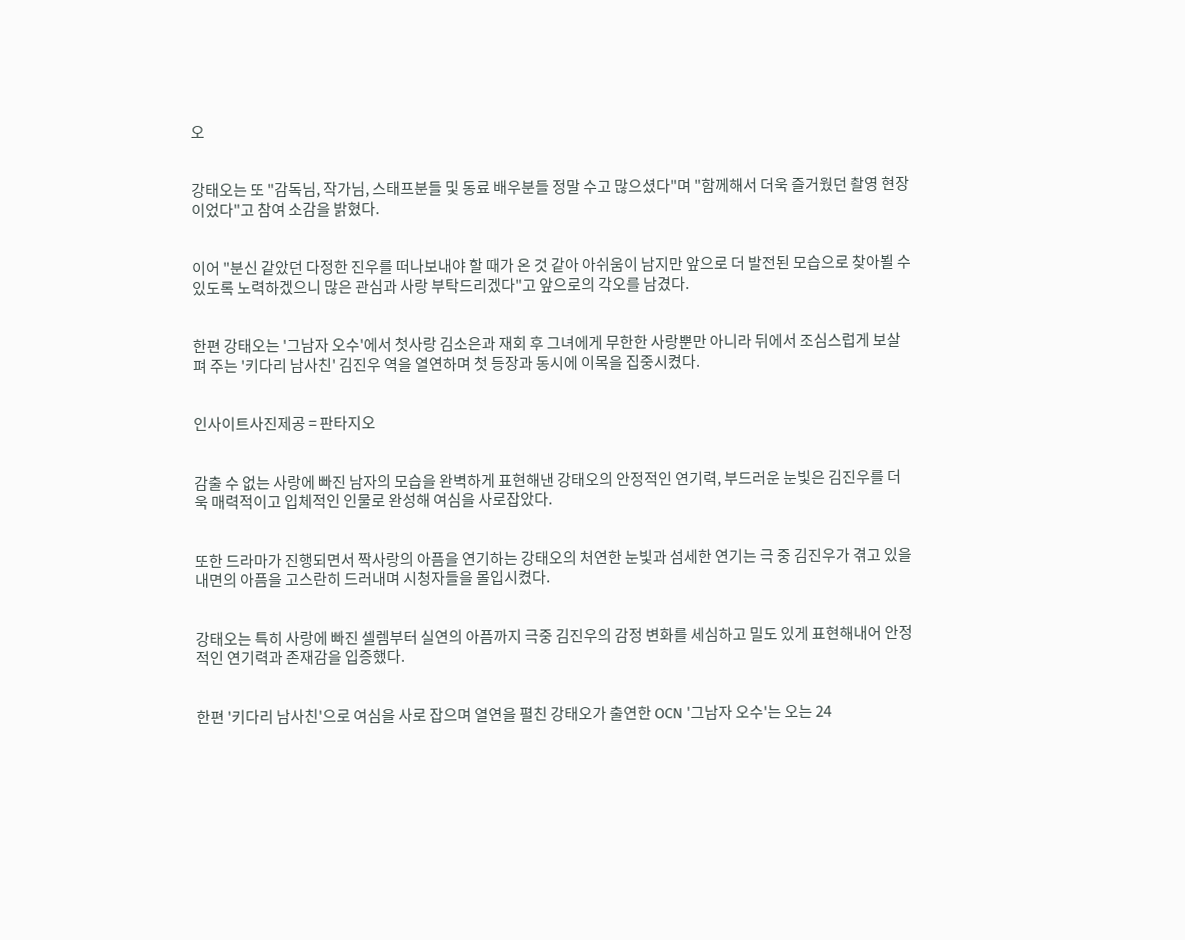오


강태오는 또 "감독님, 작가님, 스태프분들 및 동료 배우분들 정말 수고 많으셨다"며 "함께해서 더욱 즐거웠던 촬영 현장이었다"고 참여 소감을 밝혔다.


이어 "분신 같았던 다정한 진우를 떠나보내야 할 때가 온 것 같아 아쉬움이 남지만 앞으로 더 발전된 모습으로 찾아뵐 수 있도록 노력하겠으니 많은 관심과 사랑 부탁드리겠다"고 앞으로의 각오를 남겼다.


한편 강태오는 '그남자 오수'에서 첫사랑 김소은과 재회 후 그녀에게 무한한 사랑뿐만 아니라 뒤에서 조심스럽게 보살펴 주는 '키다리 남사친' 김진우 역을 열연하며 첫 등장과 동시에 이목을 집중시켰다.


인사이트사진제공 = 판타지오


감출 수 없는 사랑에 빠진 남자의 모습을 완벽하게 표현해낸 강태오의 안정적인 연기력, 부드러운 눈빛은 김진우를 더욱 매력적이고 입체적인 인물로 완성해 여심을 사로잡았다.


또한 드라마가 진행되면서 짝사랑의 아픔을 연기하는 강태오의 처연한 눈빛과 섬세한 연기는 극 중 김진우가 겪고 있을 내면의 아픔을 고스란히 드러내며 시청자들을 몰입시켰다.


강태오는 특히 사랑에 빠진 셀렘부터 실연의 아픔까지 극중 김진우의 감정 변화를 세심하고 밀도 있게 표현해내어 안정적인 연기력과 존재감을 입증했다.


한편 '키다리 남사친'으로 여심을 사로 잡으며 열연을 펼친 강태오가 출연한 OCN '그남자 오수'는 오는 24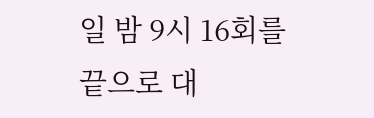일 밤 9시 16회를 끝으로 대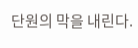단원의 막을 내린다.